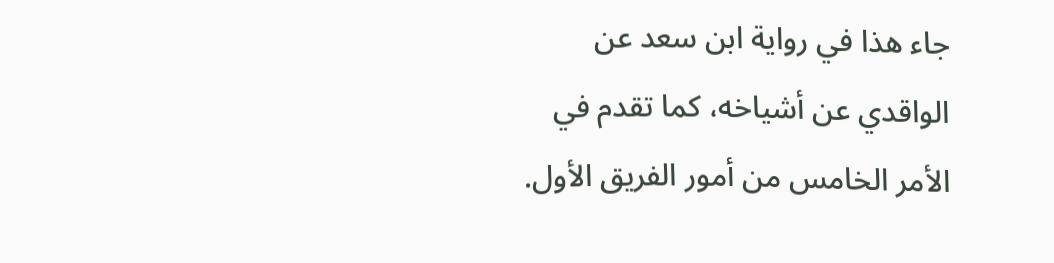جاء هذا في رواية ابن سعد عن الواقدي عن أشياخه، كما تقدم في الأمر الخامس من أمور الفريق الأول.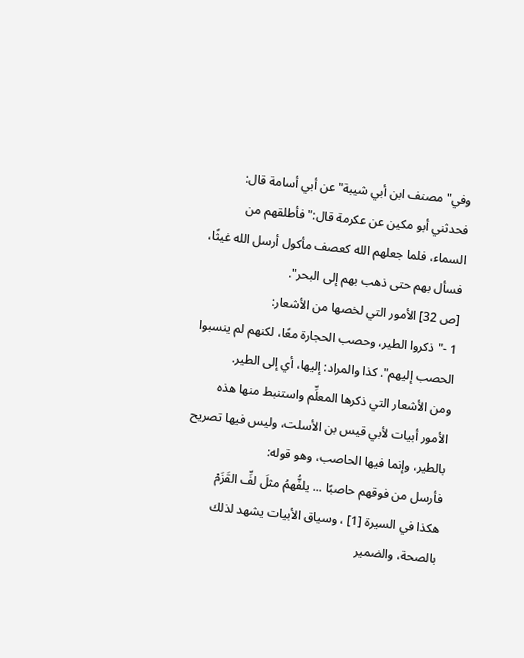وفي"مصنف ابن أبي شيبة"عن أبي أسامة قال: فحدثني أبو مكين عن عكرمة قال:"فأطلقهم من السماء، فلما جعلهم الله كعصف مأكول أرسل الله غيثًا، فسأل بهم حتى ذهب بهم إلى البحر".
[ص 32] الأمور التي لخصها من الأشعار:
1 -"ذكروا الطير، وحصب الحجارة معًا، لكنهم لم ينسبوا الحصب إليهم". كذا والمراد: إليها، أي إلى الطير.
ومن الأشعار التي ذكرها المعلِّم واستنبط منها هذه الأمور أبيات لأبي قيس بن الأسلت، وليس فيها تصريح بالطير، وإنما فيها الحاصب، وهو قوله:
فأرسل من فوقهم حاصبًا ... يلفُّهمُ مثلَ لفِّ القَزَمْ
هكذا في السيرة [1] ، وسياق الأبيات يشهد لذلك بالصحة، والضمير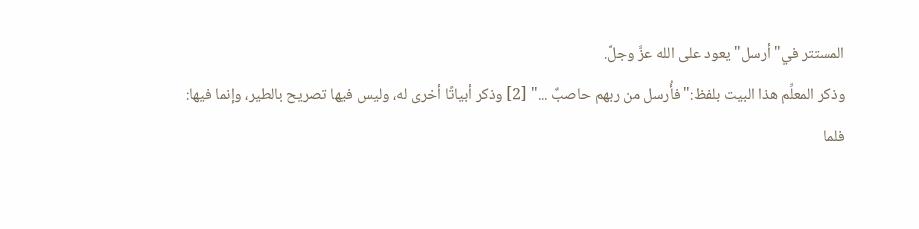المستتر في"أرسل"يعود على الله عزَّ وجلَّ.
وذكر المعلِّم هذا البيت بلفظ:"فأُرسل من ربهم حاصبٌ ..." [2] وذكر أبياتًا أخرى له، وليس فيها تصريح بالطير، وإنما فيها:
فلما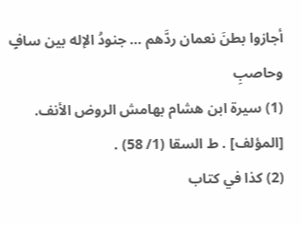أجازوا بطنَ نعمان ردَّهم ... جنودُ الإله بين سافٍ وحاصبِ
(1) سيرة ابن هشام بهامش الروض الأنف. [المؤلف] . ط السقا (1/ 58) .
(2) كذا في كتاب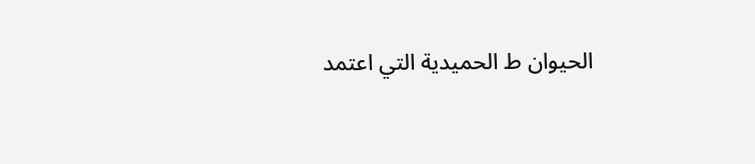الحيوان ط الحميدية التي اعتمد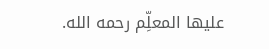عليها المعلِّم رحمه الله.